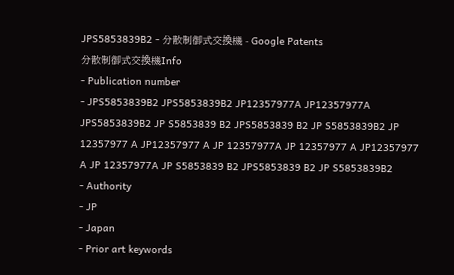JPS5853839B2 - 分散制御式交換機 - Google Patents
分散制御式交換機Info
- Publication number
- JPS5853839B2 JPS5853839B2 JP12357977A JP12357977A JPS5853839B2 JP S5853839 B2 JPS5853839 B2 JP S5853839B2 JP 12357977 A JP12357977 A JP 12357977A JP 12357977 A JP12357977 A JP 12357977A JP S5853839 B2 JPS5853839 B2 JP S5853839B2
- Authority
- JP
- Japan
- Prior art keywords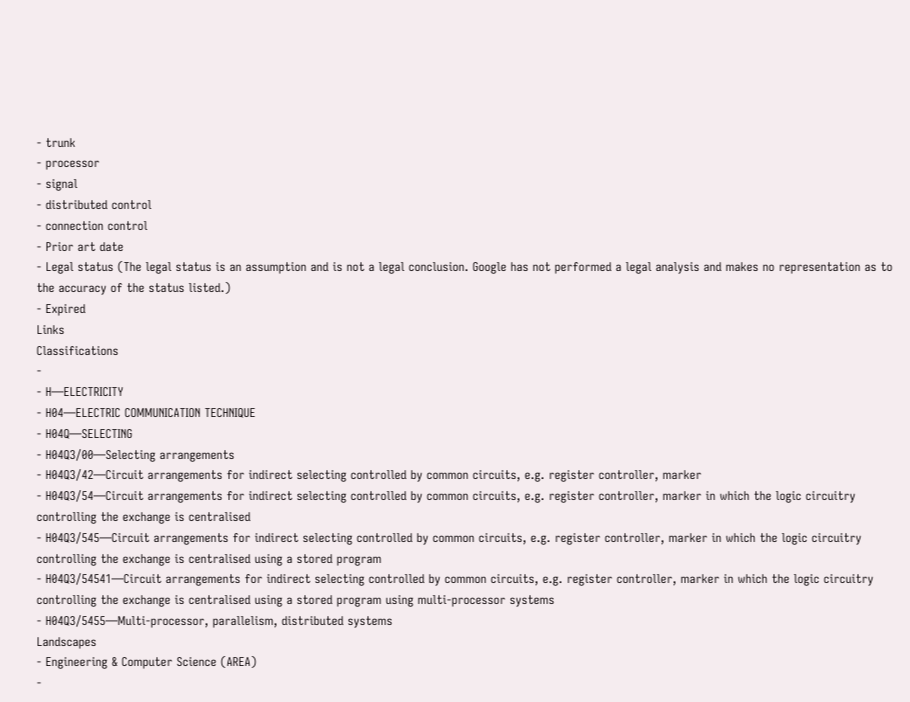- trunk
- processor
- signal
- distributed control
- connection control
- Prior art date
- Legal status (The legal status is an assumption and is not a legal conclusion. Google has not performed a legal analysis and makes no representation as to the accuracy of the status listed.)
- Expired
Links
Classifications
-
- H—ELECTRICITY
- H04—ELECTRIC COMMUNICATION TECHNIQUE
- H04Q—SELECTING
- H04Q3/00—Selecting arrangements
- H04Q3/42—Circuit arrangements for indirect selecting controlled by common circuits, e.g. register controller, marker
- H04Q3/54—Circuit arrangements for indirect selecting controlled by common circuits, e.g. register controller, marker in which the logic circuitry controlling the exchange is centralised
- H04Q3/545—Circuit arrangements for indirect selecting controlled by common circuits, e.g. register controller, marker in which the logic circuitry controlling the exchange is centralised using a stored program
- H04Q3/54541—Circuit arrangements for indirect selecting controlled by common circuits, e.g. register controller, marker in which the logic circuitry controlling the exchange is centralised using a stored program using multi-processor systems
- H04Q3/5455—Multi-processor, parallelism, distributed systems
Landscapes
- Engineering & Computer Science (AREA)
-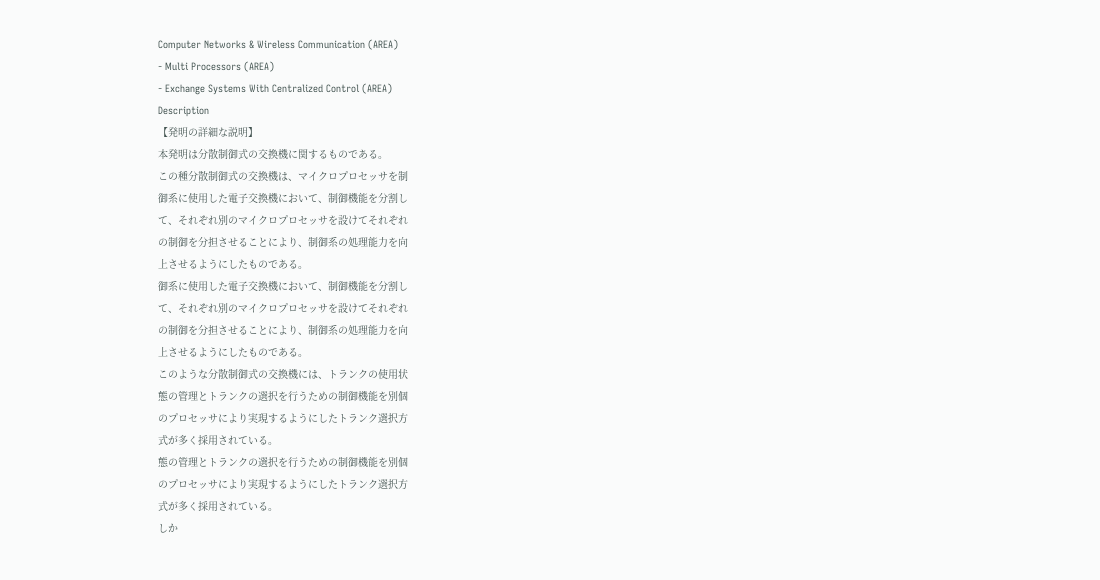Computer Networks & Wireless Communication (AREA)
- Multi Processors (AREA)
- Exchange Systems With Centralized Control (AREA)
Description
【発明の詳細な説明】
本発明は分散制御式の交換機に関するものである。
この種分散制御式の交換機は、マイクロプロセッサを制
御系に使用した電子交換機において、制御機能を分割し
て、それぞれ別のマイクロプロセッサを設けてそれぞれ
の制御を分担させることにより、制御系の処理能力を向
上させるようにしたものである。
御系に使用した電子交換機において、制御機能を分割し
て、それぞれ別のマイクロプロセッサを設けてそれぞれ
の制御を分担させることにより、制御系の処理能力を向
上させるようにしたものである。
このような分散制御式の交換機には、トランクの使用状
態の管理とトランクの選択を行うための制御機能を別個
のプロセッサにより実現するようにしたトランク選択方
式が多く採用されている。
態の管理とトランクの選択を行うための制御機能を別個
のプロセッサにより実現するようにしたトランク選択方
式が多く採用されている。
しか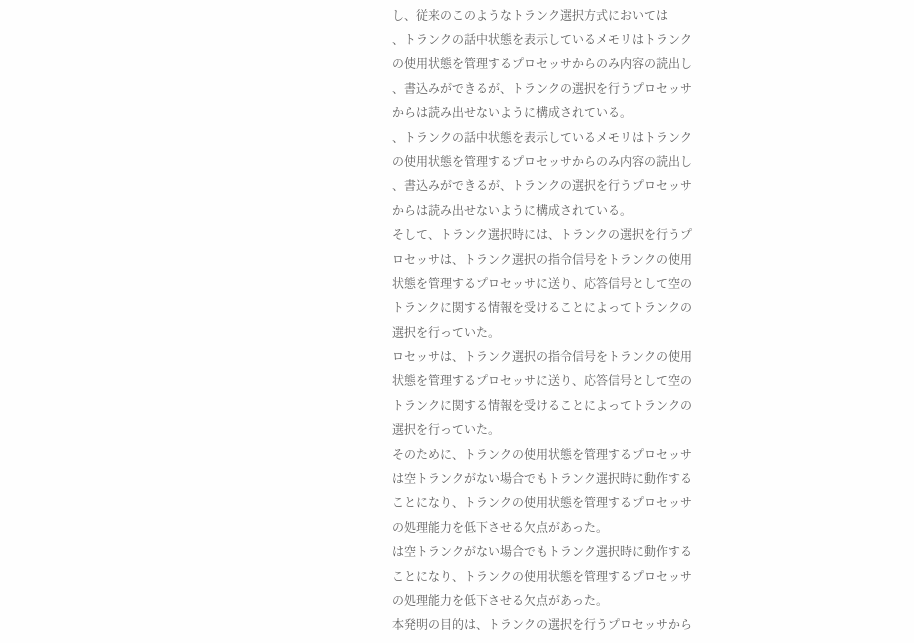し、従来のこのようなトランク選択方式においては
、トランクの話中状態を表示しているメモリはトランク
の使用状態を管理するプロセッサからのみ内容の読出し
、書込みができるが、トランクの選択を行うプロセッサ
からは読み出せないように構成されている。
、トランクの話中状態を表示しているメモリはトランク
の使用状態を管理するプロセッサからのみ内容の読出し
、書込みができるが、トランクの選択を行うプロセッサ
からは読み出せないように構成されている。
そして、トランク選択時には、トランクの選択を行うプ
ロセッサは、トランク選択の指令信号をトランクの使用
状態を管理するプロセッサに送り、応答信号として空の
トランクに関する情報を受けることによってトランクの
選択を行っていた。
ロセッサは、トランク選択の指令信号をトランクの使用
状態を管理するプロセッサに送り、応答信号として空の
トランクに関する情報を受けることによってトランクの
選択を行っていた。
そのために、トランクの使用状態を管理するプロセッサ
は空トランクがない場合でもトランク選択時に動作する
ことになり、トランクの使用状態を管理するプロセッサ
の処理能力を低下させる欠点があった。
は空トランクがない場合でもトランク選択時に動作する
ことになり、トランクの使用状態を管理するプロセッサ
の処理能力を低下させる欠点があった。
本発明の目的は、トランクの選択を行うプロセッサから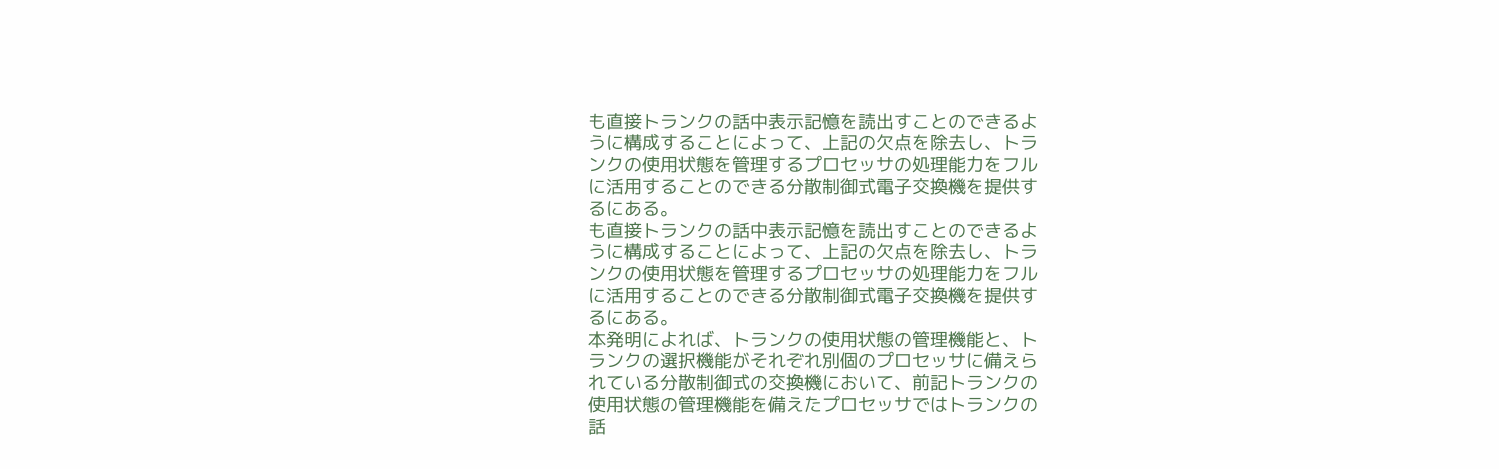も直接トランクの話中表示記憶を読出すことのできるよ
うに構成することによって、上記の欠点を除去し、トラ
ンクの使用状態を管理するプロセッサの処理能力をフル
に活用することのできる分散制御式電子交換機を提供す
るにある。
も直接トランクの話中表示記憶を読出すことのできるよ
うに構成することによって、上記の欠点を除去し、トラ
ンクの使用状態を管理するプロセッサの処理能力をフル
に活用することのできる分散制御式電子交換機を提供す
るにある。
本発明によれば、トランクの使用状態の管理機能と、ト
ランクの選択機能がそれぞれ別個のプロセッサに備えら
れている分散制御式の交換機において、前記トランクの
使用状態の管理機能を備えたプロセッサではトランクの
話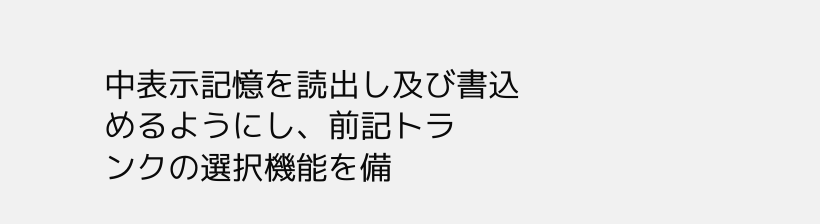中表示記憶を読出し及び書込めるようにし、前記トラ
ンクの選択機能を備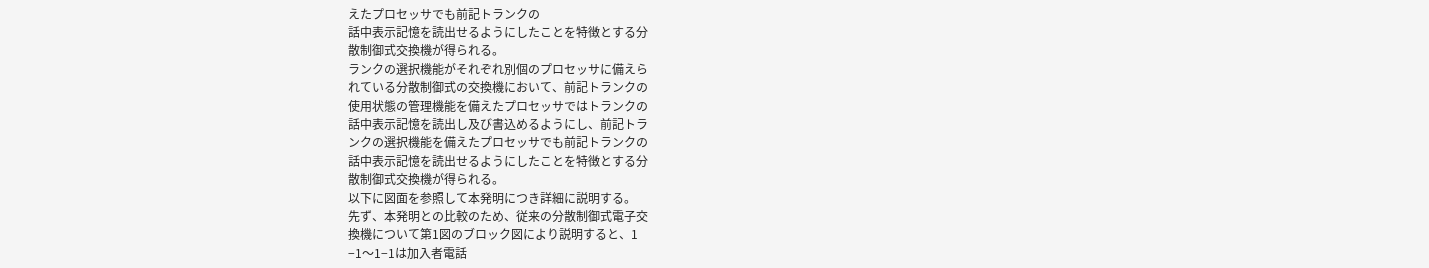えたプロセッサでも前記トランクの
話中表示記憶を読出せるようにしたことを特徴とする分
散制御式交換機が得られる。
ランクの選択機能がそれぞれ別個のプロセッサに備えら
れている分散制御式の交換機において、前記トランクの
使用状態の管理機能を備えたプロセッサではトランクの
話中表示記憶を読出し及び書込めるようにし、前記トラ
ンクの選択機能を備えたプロセッサでも前記トランクの
話中表示記憶を読出せるようにしたことを特徴とする分
散制御式交換機が得られる。
以下に図面を参照して本発明につき詳細に説明する。
先ず、本発明との比較のため、従来の分散制御式電子交
換機について第1図のブロック図により説明すると、1
−1〜1−1は加入者電話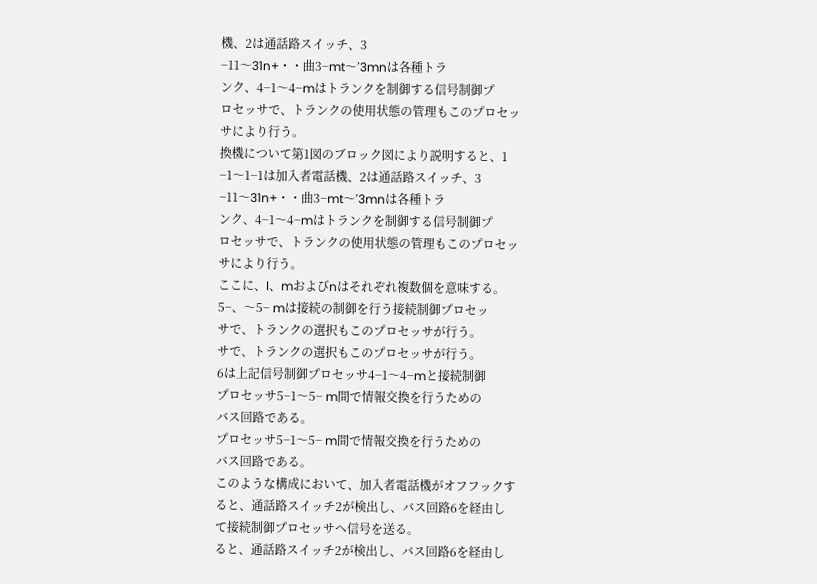機、2は通話路スイッチ、3
−11〜31n+・・曲3−mt〜’3mnは各種トラ
ンク、4−1〜4−mはトランクを制御する信号制御プ
ロセッサで、トランクの使用状態の管理もこのプロセッ
サにより行う。
換機について第1図のブロック図により説明すると、1
−1〜1−1は加入者電話機、2は通話路スイッチ、3
−11〜31n+・・曲3−mt〜’3mnは各種トラ
ンク、4−1〜4−mはトランクを制御する信号制御プ
ロセッサで、トランクの使用状態の管理もこのプロセッ
サにより行う。
ここに、l、mおよびnはそれぞれ複数個を意味する。
5−、〜5− mは接続の制御を行う接続制御プロセッ
サで、トランクの選択もこのプロセッサが行う。
サで、トランクの選択もこのプロセッサが行う。
6は上記信号制御プロセッサ4−1〜4−mと接続制御
プロセッサ5−1〜5− m間で情報交換を行うための
バス回路である。
プロセッサ5−1〜5− m間で情報交換を行うための
バス回路である。
このような構成において、加入者電話機がオフフックす
ると、通話路スイッチ2が検出し、バス回路6を経由し
て接続制御プロセッサへ信号を送る。
ると、通話路スイッチ2が検出し、バス回路6を経由し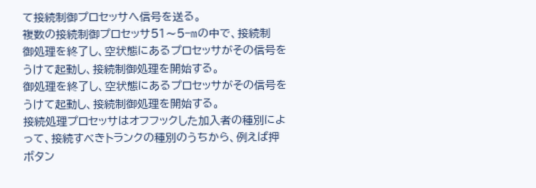て接続制御プロセッサへ信号を送る。
複数の接続制御プロセッサ51〜5−mの中で、接続制
御処理を終了し、空状態にあるプロセッサがその信号を
うけて起動し、接続制御処理を開始する。
御処理を終了し、空状態にあるプロセッサがその信号を
うけて起動し、接続制御処理を開始する。
接続処理プロセッサはオフフックした加入者の種別によ
って、接続すべきトランクの種別のうちから、例えば押
ボタン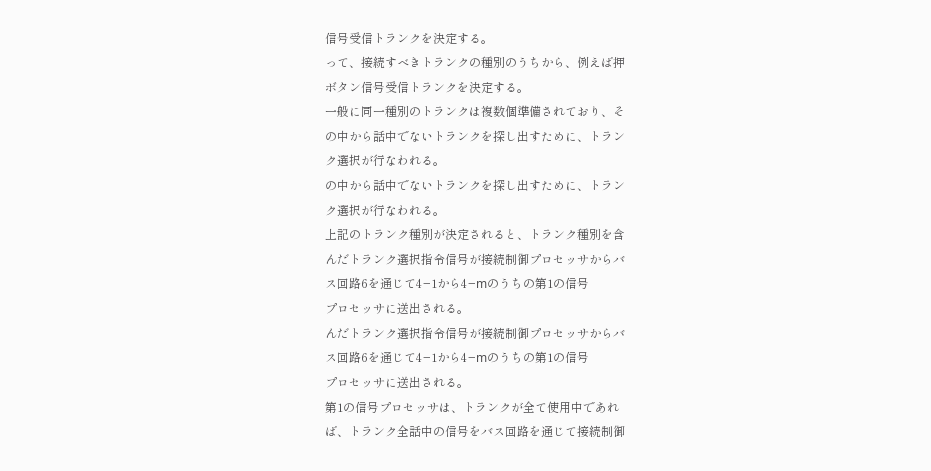信号受信トランクを決定する。
って、接続すべきトランクの種別のうちから、例えば押
ボタン信号受信トランクを決定する。
一般に同一種別のトランクは複数個準備されており、そ
の中から話中でないトランクを探し出すために、トラン
ク選択が行なわれる。
の中から話中でないトランクを探し出すために、トラン
ク選択が行なわれる。
上記のトランク種別が決定されると、トランク種別を含
んだトランク選択指令信号が接続制御プロセッサからバ
ス回路6を通じて4−1から4−mのうちの第1の信号
プロセッサに送出される。
んだトランク選択指令信号が接続制御プロセッサからバ
ス回路6を通じて4−1から4−mのうちの第1の信号
プロセッサに送出される。
第1の信号プロセッサは、トランクが全て使用中であれ
ば、トランク全話中の信号をバス回路を通じて接続制御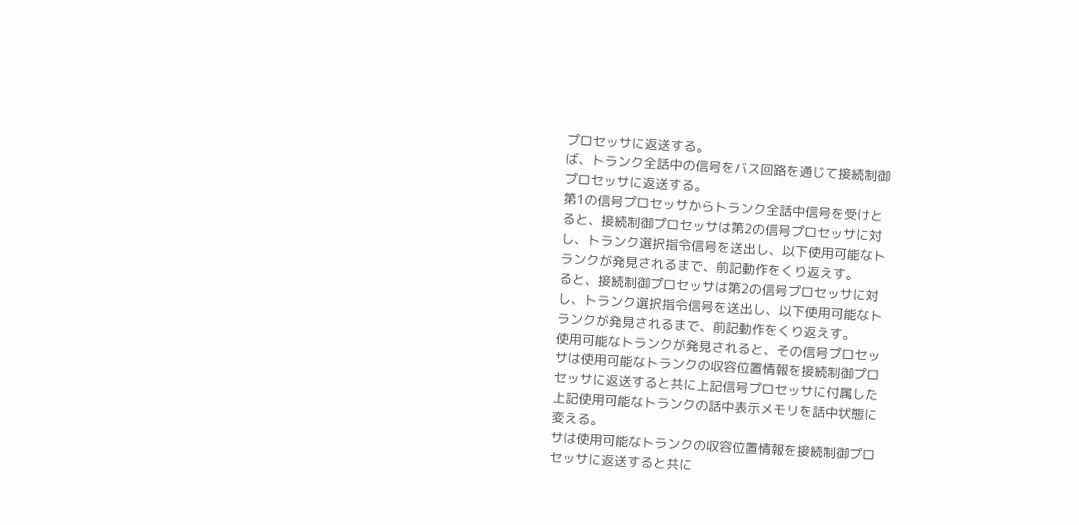プロセッサに返送する。
ば、トランク全話中の信号をバス回路を通じて接続制御
プロセッサに返送する。
第1の信号プロセッサからトランク全話中信号を受けと
ると、接続制御プロセッサは第2の信号プロセッサに対
し、トランク選択指令信号を送出し、以下使用可能なト
ランクが発見されるまで、前記動作をくり返えす。
ると、接続制御プロセッサは第2の信号プロセッサに対
し、トランク選択指令信号を送出し、以下使用可能なト
ランクが発見されるまで、前記動作をくり返えす。
使用可能なトランクが発見されると、その信号プロセッ
サは使用可能なトランクの収容位置情報を接続制御プロ
セッサに返送すると共に上記信号プロセッサに付属した
上記使用可能なトランクの話中表示メモリを話中状態に
変える。
サは使用可能なトランクの収容位置情報を接続制御プロ
セッサに返送すると共に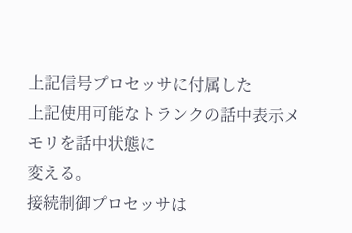上記信号プロセッサに付属した
上記使用可能なトランクの話中表示メモリを話中状態に
変える。
接続制御プロセッサは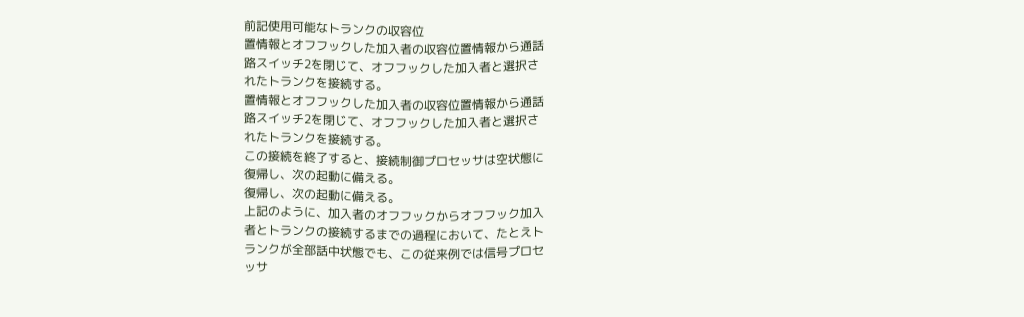前記使用可能なトランクの収容位
置情報とオフフックした加入者の収容位置情報から通話
路スイッチ2を閉じて、オフフックした加入者と選択さ
れたトランクを接続する。
置情報とオフフックした加入者の収容位置情報から通話
路スイッチ2を閉じて、オフフックした加入者と選択さ
れたトランクを接続する。
この接続を終了すると、接続制御プロセッサは空状態に
復帰し、次の起動に備える。
復帰し、次の起動に備える。
上記のように、加入者のオフフックからオフフック加入
者とトランクの接続するまでの過程において、たとえト
ランクが全部話中状態でも、この従来例では信号プロセ
ッサ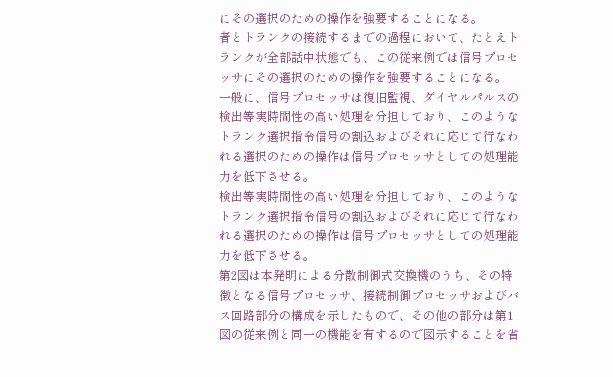にその選択のための操作を強要することになる。
者とトランクの接続するまでの過程において、たとえト
ランクが全部話中状態でも、この従来例では信号プロセ
ッサにその選択のための操作を強要することになる。
一般に、信号プロセッサは復旧監視、ダイヤルパルスの
検出等実時間性の高い処理を分担しており、このような
トランク選択指令信号の割込およびそれに応じて行なわ
れる選択のための操作は信号プロセッサとしての処理能
力を低下させる。
検出等実時間性の高い処理を分担しており、このような
トランク選択指令信号の割込およびそれに応じて行なわ
れる選択のための操作は信号プロセッサとしての処理能
力を低下させる。
第2図は本発明による分散制御式交換機のうち、その特
徴となる信号プロセッサ、接続制御プロセッサおよびバ
ス回路部分の構成を示したもので、その他の部分は第1
図の従来例と同一の機能を有するので図示することを省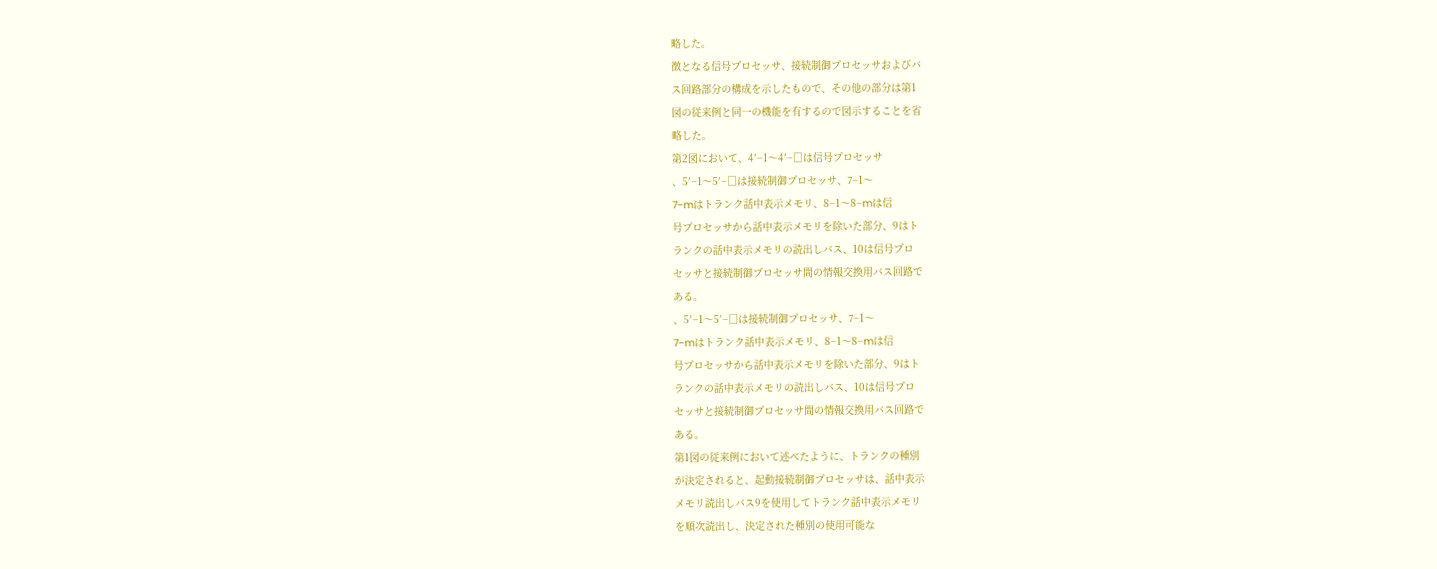略した。
徴となる信号プロセッサ、接続制御プロセッサおよびバ
ス回路部分の構成を示したもので、その他の部分は第1
図の従来例と同一の機能を有するので図示することを省
略した。
第2図において、4′−1〜4′−□は信号プロセッサ
、5′−1〜5′−□は接続制御プロセッサ、7−1〜
7−mはトランク話中表示メモリ、8−1〜8−mは信
号プロセッサから話中表示メモリを除いた部分、9はト
ランクの話中表示メモリの読出しバス、10は信号プロ
セッサと接続制御プロセッサ間の情報交換用バス回路で
ある。
、5′−1〜5′−□は接続制御プロセッサ、7−1〜
7−mはトランク話中表示メモリ、8−1〜8−mは信
号プロセッサから話中表示メモリを除いた部分、9はト
ランクの話中表示メモリの読出しバス、10は信号プロ
セッサと接続制御プロセッサ間の情報交換用バス回路で
ある。
第1図の従来例において述べたように、トランクの種別
が決定されると、起動接続制御プロセッサは、話中表示
メモリ読出しバス9を使用してトランク話中表示メモリ
を順次読出し、決定された種別の使用可能な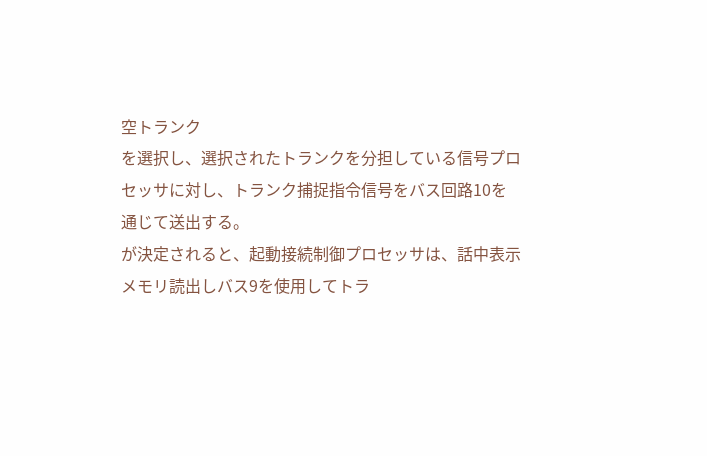空トランク
を選択し、選択されたトランクを分担している信号プロ
セッサに対し、トランク捕捉指令信号をバス回路10を
通じて送出する。
が決定されると、起動接続制御プロセッサは、話中表示
メモリ読出しバス9を使用してトラ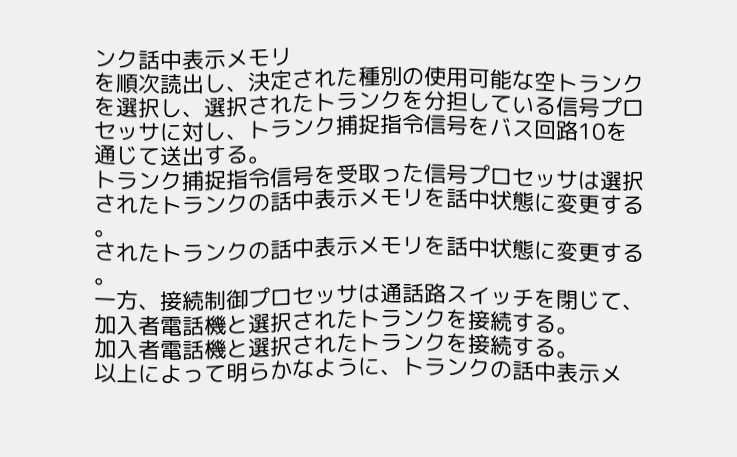ンク話中表示メモリ
を順次読出し、決定された種別の使用可能な空トランク
を選択し、選択されたトランクを分担している信号プロ
セッサに対し、トランク捕捉指令信号をバス回路10を
通じて送出する。
トランク捕捉指令信号を受取った信号プロセッサは選択
されたトランクの話中表示メモリを話中状態に変更する
。
されたトランクの話中表示メモリを話中状態に変更する
。
一方、接続制御プロセッサは通話路スイッチを閉じて、
加入者電話機と選択されたトランクを接続する。
加入者電話機と選択されたトランクを接続する。
以上によって明らかなように、トランクの話中表示メ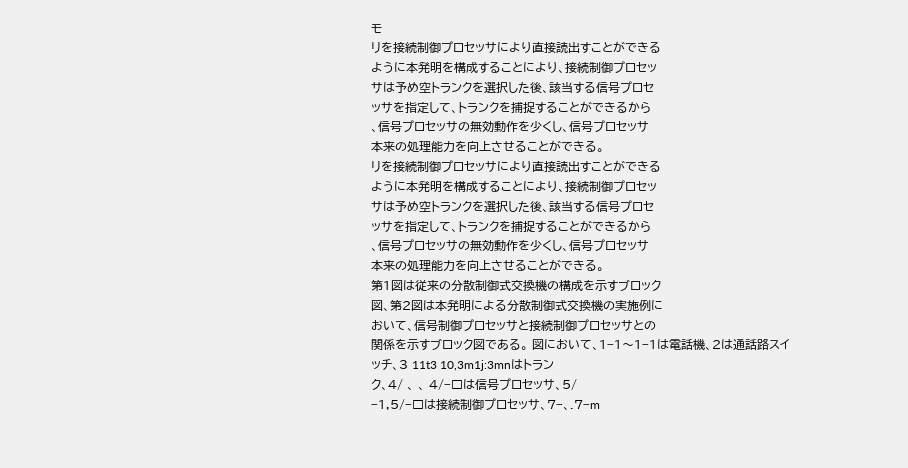モ
リを接続制御プロセッサにより直接読出すことができる
ように本発明を構成することにより、接続制御プロセッ
サは予め空トランクを選択した後、該当する信号プロセ
ッサを指定して、トランクを捕捉することができるから
、信号プロセッサの無効動作を少くし、信号プロセッサ
本来の処理能力を向上させることができる。
リを接続制御プロセッサにより直接読出すことができる
ように本発明を構成することにより、接続制御プロセッ
サは予め空トランクを選択した後、該当する信号プロセ
ッサを指定して、トランクを捕捉することができるから
、信号プロセッサの無効動作を少くし、信号プロセッサ
本来の処理能力を向上させることができる。
第1図は従来の分散制御式交換機の構成を示すブロック
図、第2図は本発明による分散制御式交換機の実施例に
おいて、信号制御プロセッサと接続制御プロセッサとの
関係を示すブロック図である。 図において、1−1〜1−1は電話機、2は通話路スイ
ッチ、3 11t3 10,3m1j:3mnはトラン
ク、4/ 、 、 4/−□は信号プロセッサ、5/
−1,5/−□は接続制御プロセッサ、7−、.7−m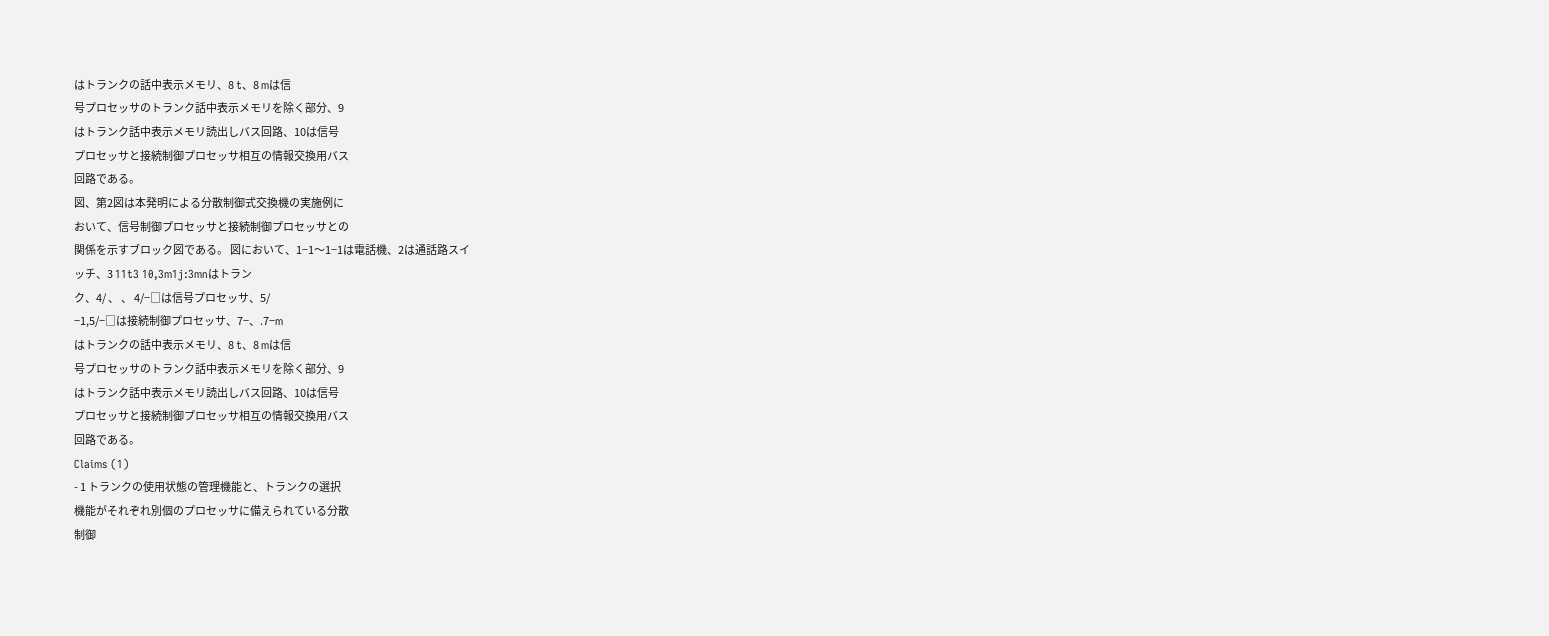はトランクの話中表示メモリ、8 t、8 mは信
号プロセッサのトランク話中表示メモリを除く部分、9
はトランク話中表示メモリ読出しバス回路、10は信号
プロセッサと接続制御プロセッサ相互の情報交換用バス
回路である。
図、第2図は本発明による分散制御式交換機の実施例に
おいて、信号制御プロセッサと接続制御プロセッサとの
関係を示すブロック図である。 図において、1−1〜1−1は電話機、2は通話路スイ
ッチ、3 11t3 10,3m1j:3mnはトラン
ク、4/ 、 、 4/−□は信号プロセッサ、5/
−1,5/−□は接続制御プロセッサ、7−、.7−m
はトランクの話中表示メモリ、8 t、8 mは信
号プロセッサのトランク話中表示メモリを除く部分、9
はトランク話中表示メモリ読出しバス回路、10は信号
プロセッサと接続制御プロセッサ相互の情報交換用バス
回路である。
Claims (1)
- 1 トランクの使用状態の管理機能と、トランクの選択
機能がそれぞれ別個のプロセッサに備えられている分散
制御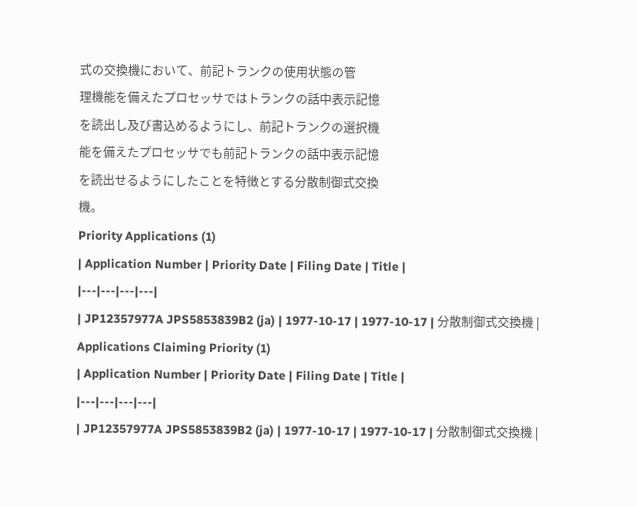式の交換機において、前記トランクの使用状態の管
理機能を備えたプロセッサではトランクの話中表示記憶
を読出し及び書込めるようにし、前記トランクの選択機
能を備えたプロセッサでも前記トランクの話中表示記憶
を読出せるようにしたことを特徴とする分散制御式交換
機。
Priority Applications (1)
| Application Number | Priority Date | Filing Date | Title |
|---|---|---|---|
| JP12357977A JPS5853839B2 (ja) | 1977-10-17 | 1977-10-17 | 分散制御式交換機 |
Applications Claiming Priority (1)
| Application Number | Priority Date | Filing Date | Title |
|---|---|---|---|
| JP12357977A JPS5853839B2 (ja) | 1977-10-17 | 1977-10-17 | 分散制御式交換機 |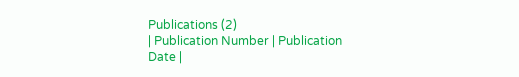Publications (2)
| Publication Number | Publication Date |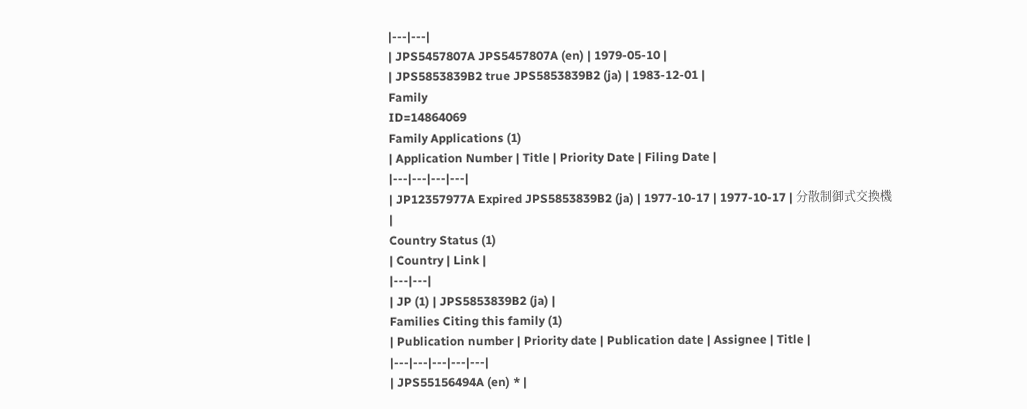|---|---|
| JPS5457807A JPS5457807A (en) | 1979-05-10 |
| JPS5853839B2 true JPS5853839B2 (ja) | 1983-12-01 |
Family
ID=14864069
Family Applications (1)
| Application Number | Title | Priority Date | Filing Date |
|---|---|---|---|
| JP12357977A Expired JPS5853839B2 (ja) | 1977-10-17 | 1977-10-17 | 分散制御式交換機 |
Country Status (1)
| Country | Link |
|---|---|
| JP (1) | JPS5853839B2 (ja) |
Families Citing this family (1)
| Publication number | Priority date | Publication date | Assignee | Title |
|---|---|---|---|---|
| JPS55156494A (en) * |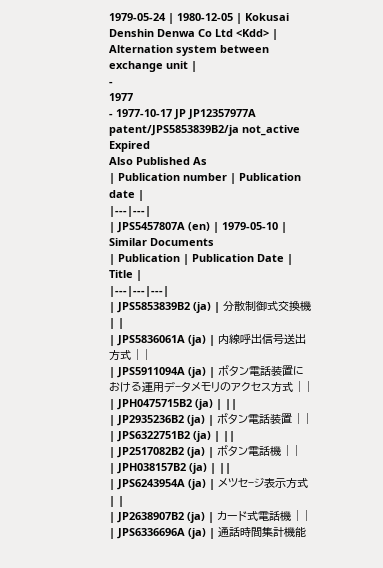1979-05-24 | 1980-12-05 | Kokusai Denshin Denwa Co Ltd <Kdd> | Alternation system between exchange unit |
-
1977
- 1977-10-17 JP JP12357977A patent/JPS5853839B2/ja not_active Expired
Also Published As
| Publication number | Publication date |
|---|---|
| JPS5457807A (en) | 1979-05-10 |
Similar Documents
| Publication | Publication Date | Title |
|---|---|---|
| JPS5853839B2 (ja) | 分散制御式交換機 | |
| JPS5836061A (ja) | 内線呼出信号送出方式 | |
| JPS5911094A (ja) | ボタン電話装置における運用デ−タメモリのアクセス方式 | |
| JPH0475715B2 (ja) | ||
| JP2935236B2 (ja) | ボタン電話装置 | |
| JPS6322751B2 (ja) | ||
| JP2517082B2 (ja) | ボタン電話機 | |
| JPH038157B2 (ja) | ||
| JPS6243954A (ja) | メツセ−ジ表示方式 | |
| JP2638907B2 (ja) | カード式電話機 | |
| JPS6336696A (ja) | 通話時間集計機能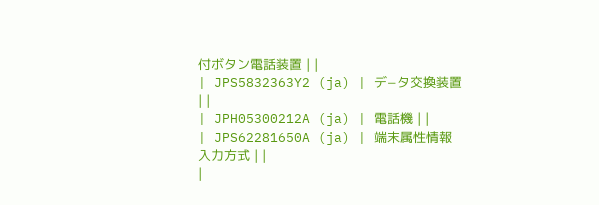付ボタン電話装置 | |
| JPS5832363Y2 (ja) | デ−タ交換装置 | |
| JPH05300212A (ja) | 電話機 | |
| JPS62281650A (ja) | 端末属性情報入力方式 | |
|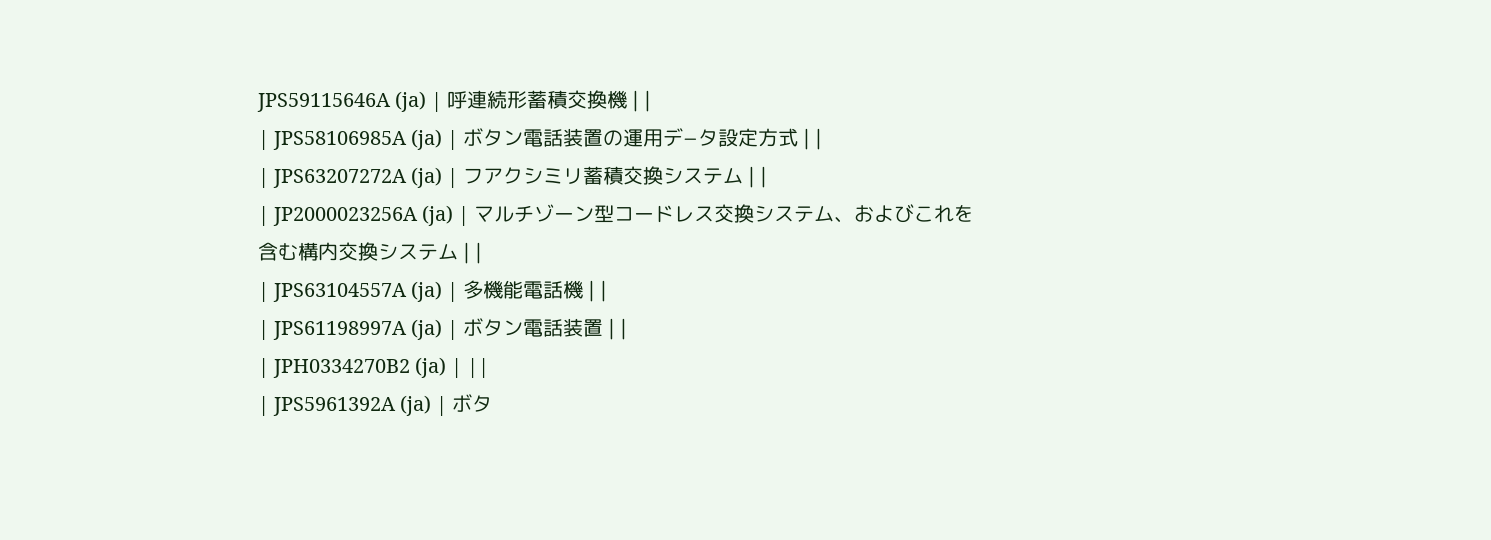JPS59115646A (ja) | 呼連続形蓄積交換機 | |
| JPS58106985A (ja) | ボタン電話装置の運用デ−タ設定方式 | |
| JPS63207272A (ja) | フアクシミリ蓄積交換システム | |
| JP2000023256A (ja) | マルチゾーン型コードレス交換システム、およびこれを含む構内交換システム | |
| JPS63104557A (ja) | 多機能電話機 | |
| JPS61198997A (ja) | ボタン電話装置 | |
| JPH0334270B2 (ja) | ||
| JPS5961392A (ja) | ボタ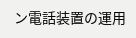ン電話装置の運用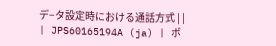デ−タ設定時における通話方式 | |
| JPS60165194A (ja) | ボ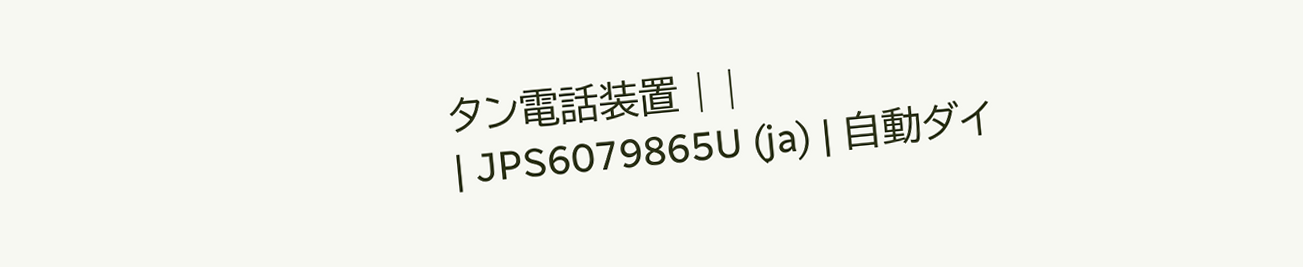タン電話装置 | |
| JPS6079865U (ja) | 自動ダイ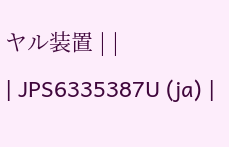ヤル装置 | |
| JPS6335387U (ja) |